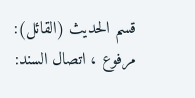قسم الحديث (القائل): مرفوع ، اتصال السند: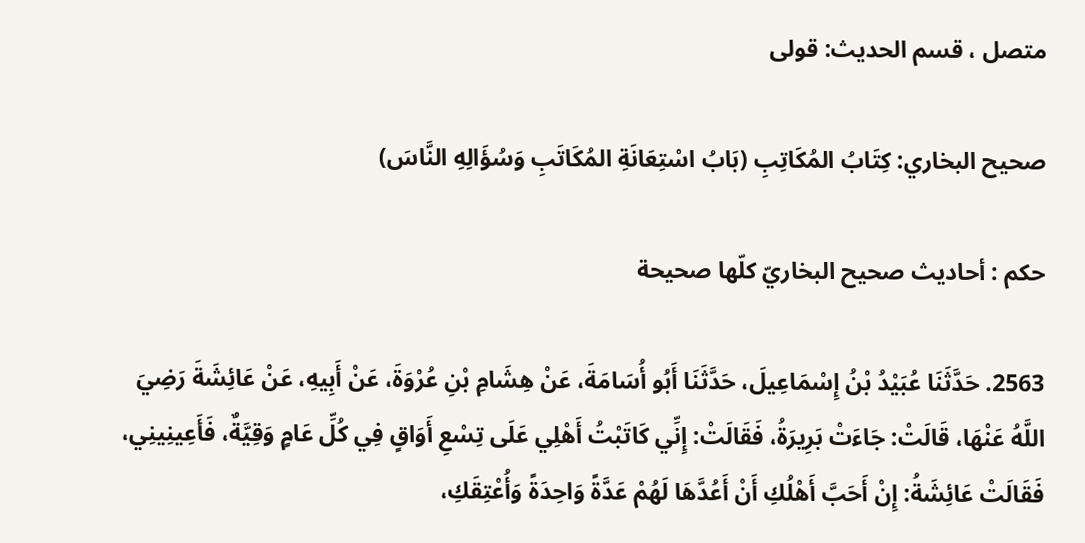متصل ، قسم الحديث: قولی

صحيح البخاري: کِتَابُ المُكَاتِبِ (بَابُ اسْتِعَانَةِ المُكَاتَبِ وَسُؤَالِهِ النَّاسَ)

حکم : أحاديث صحيح البخاريّ كلّها صحيحة

2563. حَدَّثَنَا عُبَيْدُ بْنُ إِسْمَاعِيلَ، حَدَّثَنَا أَبُو أُسَامَةَ، عَنْ هِشَامِ بْنِ عُرْوَةَ، عَنْ أَبِيهِ، عَنْ عَائِشَةَ رَضِيَ اللَّهُ عَنْهَا، قَالَتْ: جَاءَتْ بَرِيرَةُ، فَقَالَتْ: إِنِّي كَاتَبْتُ أَهْلِي عَلَى تِسْعِ أَوَاقٍ فِي كُلِّ عَامٍ وَقِيَّةٌ، فَأَعِينِينِي، فَقَالَتْ عَائِشَةُ: إِنْ أَحَبَّ أَهْلُكِ أَنْ أَعُدَّهَا لَهُمْ عَدَّةً وَاحِدَةً وَأُعْتِقَكِ،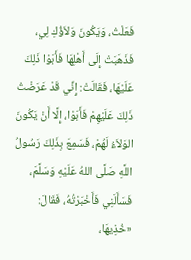فَعَلْتُ، وَيَكُونَ وَلاَؤُكِ لِي، فَذَهَبَتْ إِلَى أَهْلِهَا فَأَبَوْا ذَلِكَ عَلَيْهَا، فَقَالَتْ: إِنِّي قَدْ عَرَضْتُ ذَلِكَ عَلَيْهِمْ فَأَبَوْا، إِلَّا أَنْ يَكُونَ الوَلاَءُ لَهُمْ، فَسَمِعَ بِذَلِكَ رَسُولُ اللَّهِ صَلَّى اللهُ عَلَيْهِ وَسَلَّمَ، فَسَأَلَنِي فَأَخْبَرْتُهُ، فَقَالَ: «خُذِيهَا،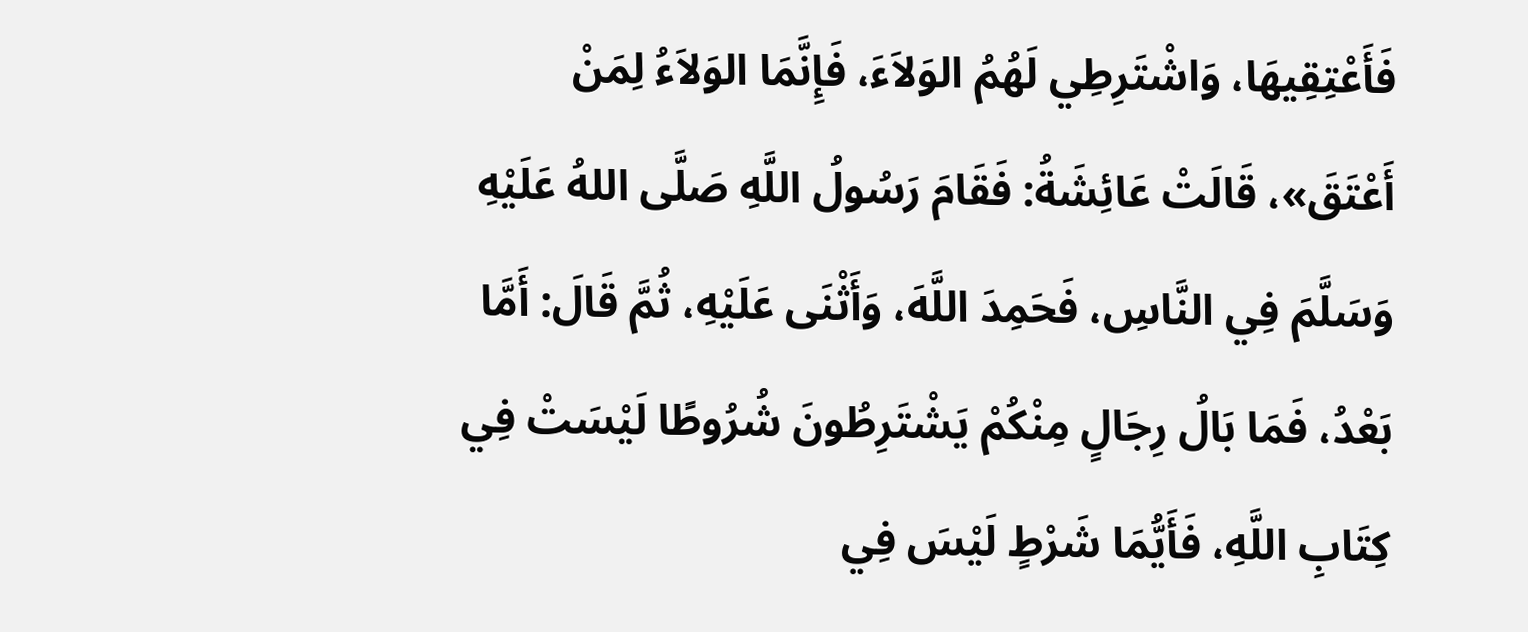فَأَعْتِقِيهَا، وَاشْتَرِطِي لَهُمُ الوَلاَءَ، فَإِنَّمَا الوَلاَءُ لِمَنْ أَعْتَقَ»، قَالَتْ عَائِشَةُ: فَقَامَ رَسُولُ اللَّهِ صَلَّى اللهُ عَلَيْهِ وَسَلَّمَ فِي النَّاسِ، فَحَمِدَ اللَّهَ، وَأَثْنَى عَلَيْهِ، ثُمَّ قَالَ: أَمَّا بَعْدُ، فَمَا بَالُ رِجَالٍ مِنْكُمْ يَشْتَرِطُونَ شُرُوطًا لَيْسَتْ فِي كِتَابِ اللَّهِ، فَأَيُّمَا شَرْطٍ لَيْسَ فِي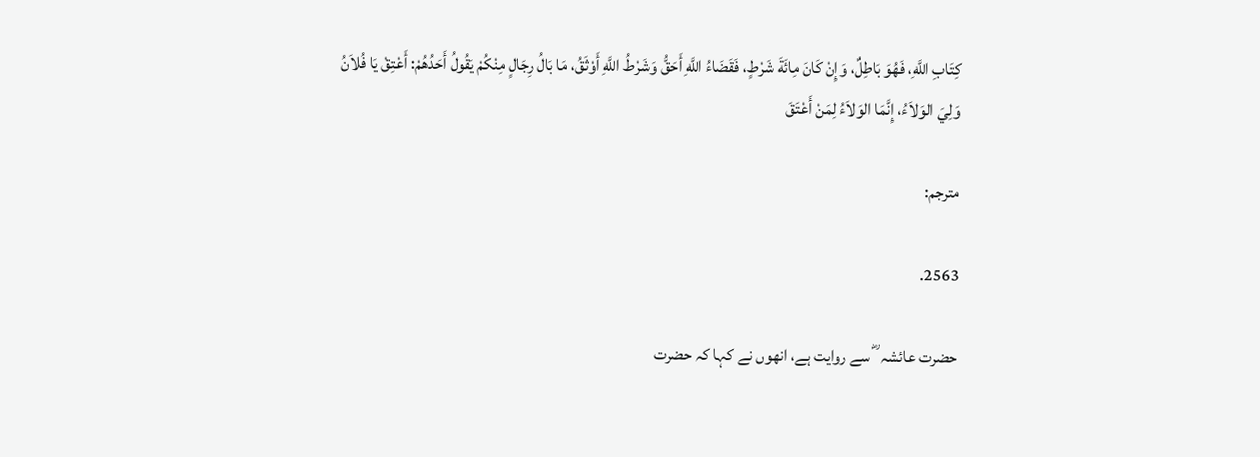كِتَابِ اللَّهِ، فَهُوَ بَاطِلٌ، وَإِنْ كَانَ مِائَةَ شَرْطٍ، فَقَضَاءُ اللَّهِ أَحَقُّ وَشَرْطُ اللَّهِ أَوْثَقُ، مَا بَالُ رِجَالٍ مِنْكُمْ يَقُولُ أَحَدُهُمْ: أَعْتِقْ يَا فُلاَنُ وَلِيَ الوَلاَءُ، إِنَّمَا الوَلاَءُ لِمَنْ أَعْتَقَ

مترجم:

2563.

حضرت عائشہ  ؓ سے روایت ہے، انھوں نے کہا کہ حضرت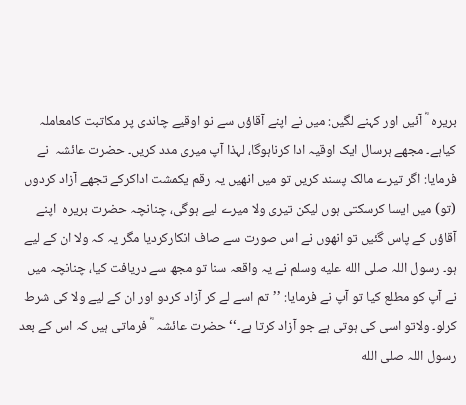بریرہ  ؓ آئیں اور کہنے لگیں: میں نے اپنے آقاؤں سے نو اوقیے چاندی پر مکاتبت کامعاملہ کیاہے۔ مجھے ہرسال ایک اوقیہ ادا کرناہوگا، لہذا آپ میری مدد کریں۔ حضرت عائشہ  نے فرمایا: اگر تیرے مالک پسند کریں تو میں انھیں یہ رقم یکمشت اداکرکے تجھے آزاد کردوں (تو) میں ایسا کرسکتی ہوں لیکن تیری ولا میرے لیے ہوگی، چنانچہ حضرت بریرہ  اپنے آقاؤں کے پاس گئیں تو انھوں نے اس صورت سے صاف انکارکردیا مگر یہ کہ ولا ان کے لیے ہو۔ رسول اللہ صلى الله عليه وسلم نے یہ واقعہ سنا تو مجھ سے دریافت کیا، چنانچہ میں نے آپ کو مطلع کیا تو آپ نے فرمایا: ’’تم اسے لے کر آزاد کردو اور ان کے لیے ولا کی شرط کرلو۔ ولاتو اسی کی ہوتی ہے جو آزاد کرتا ہے۔‘‘ حضرت عائشہ  ؓ فرماتی ہیں کہ اس کے بعد رسول اللہ صلى الله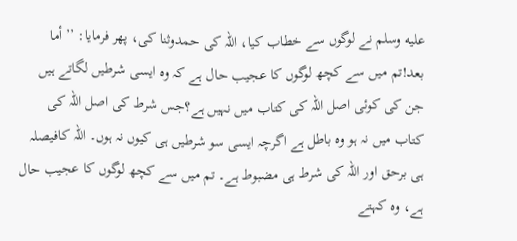عليه وسلم نے لوگوں سے خطاب کیا، اللہ کی حمدوثنا کی، پھر فرمایا: ’’ أما بعد!تم میں سے کچھ لوگوں کا عجیب حال ہے کہ وہ ایسی شرطیں لگاتے ہیں جن کی کوئی اصل اللہ کی کتاب میں نہیں ہے؟جس شرط کی اصل اللہ کی کتاب میں نہ ہو وہ باطل ہے اگرچہ ایسی سو شرطیں ہی کیوں نہ ہوں۔ اللہ کافیصلہ ہی برحق اور اللہ کی شرط ہی مضبوط ہے۔ تم میں سے کچھ لوگوں کا عجیب حال ہے، وہ کہتے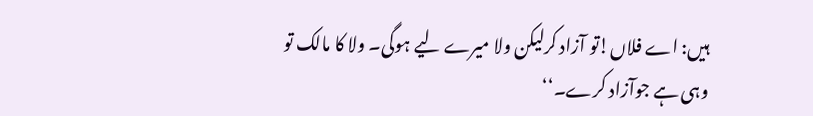ہیں: اے فلاں!تو آزاد کرلیکن ولا میرے لیے ہوگی۔ ولا کا مالک تو وہی ہے جوآزاد کرے۔‘‘